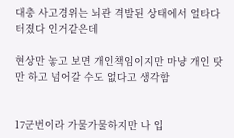대충 사고경위는 뇌관 격발된 상태에서 얼타다 터졌다 인거같은데

현상만 놓고 보면 개인책임이지만 마냥 개인 탓만 하고 넘어갈 수도 없다고 생각함


17군번이라 가물가물하지만 나 입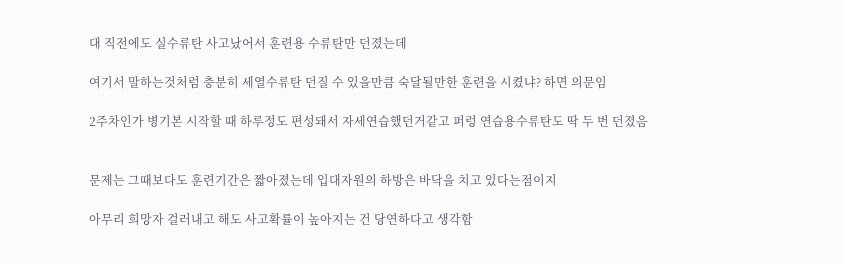대 직전에도 실수류탄 사고났어서 훈련용 수류탄만 던졌는데

여기서 말하는것처럼 충분히 세열수류탄 던질 수 있을만큼 숙달될만한 훈련을 시켰냐? 하면 의문임

2주차인가 병기본 시작할 때 하루정도 편성돼서 자세연습했던거같고 퍼렁 연습용수류탄도 딱 두 번 던졌음


문제는 그때보다도 훈련기간은 짧아졌는데 입대자원의 하방은 바닥을 치고 있다는점이지

아무리 희망자 걸러내고 해도 사고확률이 높아지는 건 당연하다고 생각함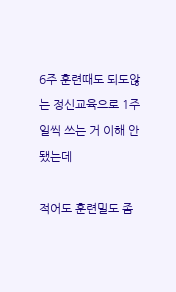6주 훈련때도 되도않는 정신교육으로 1주일씩 쓰는 거 이해 안됐는데

적어도 훈련밀도 좀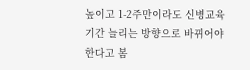높이고 1-2주만이라도 신병교육기간 늘리는 방향으로 바뀌어야한다고 봄